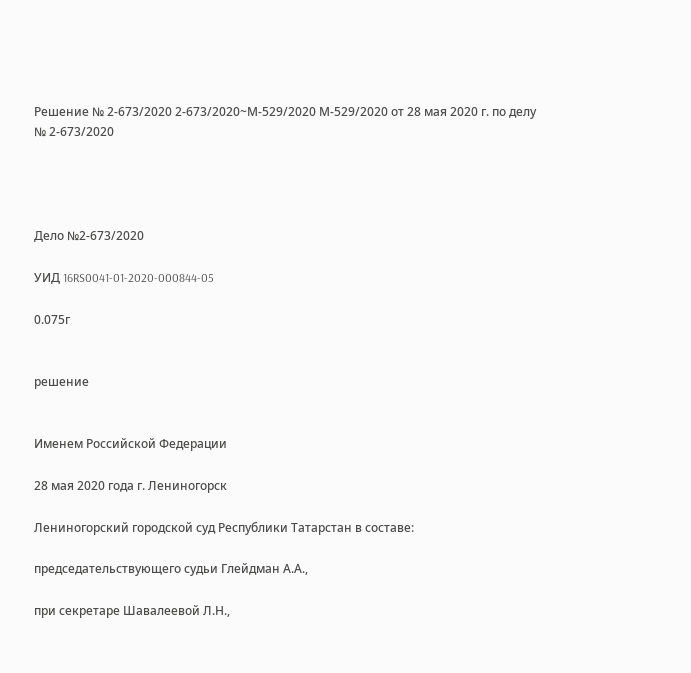Решение № 2-673/2020 2-673/2020~М-529/2020 М-529/2020 от 28 мая 2020 г. по делу № 2-673/2020




Дело №2-673/2020

УИД 16RS0041-01-2020-000844-05

0.075г


решение


Именем Российской Федерации

28 мая 2020 года г. Лениногорск

Лениногорский городской суд Республики Татарстан в составе:

председательствующего судьи Глейдман А.А.,

при секретаре Шавалеевой Л.Н.,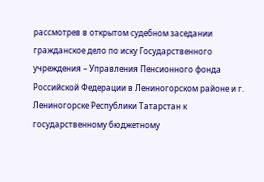рассмотрев в открытом судебном заседании гражданское дело по иску Государственного учреждения – Управления Пенсионного фонда Российской Федерации в Лениногорском районе и г. Лениногорске Республики Татарстан к государственному бюджетному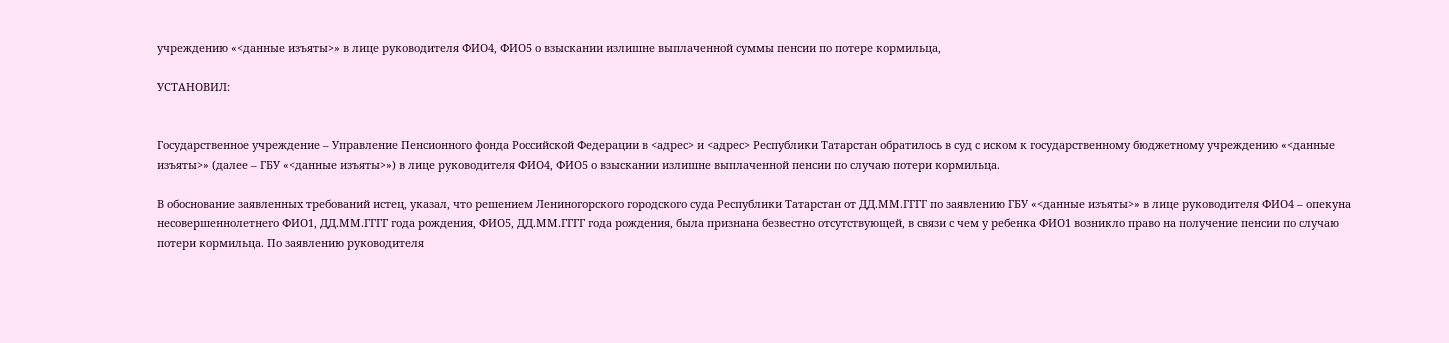учреждению «<данные изъяты>» в лице руководителя ФИО4, ФИО5 о взыскании излишне выплаченной суммы пенсии по потере кормильца,

УСТАНОВИЛ:


Государственное учреждение – Управление Пенсионного фонда Российской Федерации в <адрес> и <адрес> Республики Татарстан обратилось в суд с иском к государственному бюджетному учреждению «<данные изъяты>» (далее – ГБУ «<данные изъяты>») в лице руководителя ФИО4, ФИО5 о взыскании излишне выплаченной пенсии по случаю потери кормильца.

В обоснование заявленных требований истец, указал, что решением Лениногорского городского суда Республики Татарстан от ДД.ММ.ГГГГ по заявлению ГБУ «<данные изъяты>» в лице руководителя ФИО4 – опекуна несовершеннолетнего ФИО1, ДД.ММ.ГГГГ года рождения, ФИО5, ДД.ММ.ГГГГ года рождения, была признана безвестно отсутствующей, в связи с чем у ребенка ФИО1 возникло право на получение пенсии по случаю потери кормильца. По заявлению руководителя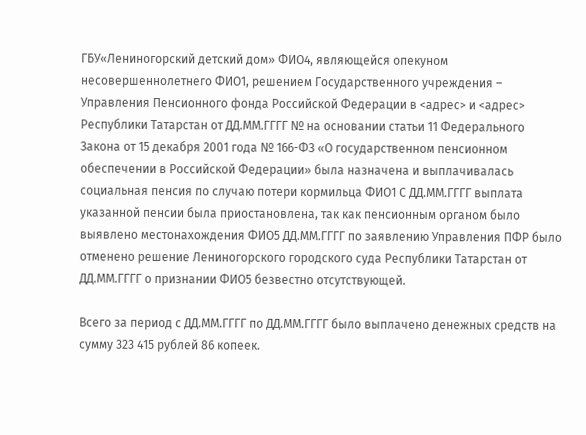ГБУ«Лениногорский детский дом» ФИО4, являющейся опекуном несовершеннолетнего ФИО1, решением Государственного учреждения – Управления Пенсионного фонда Российской Федерации в <адрес> и <адрес> Республики Татарстан от ДД.ММ.ГГГГ № на основании статьи 11 Федерального Закона от 15 декабря 2001 года № 166-ФЗ «О государственном пенсионном обеспечении в Российской Федерации» была назначена и выплачивалась социальная пенсия по случаю потери кормильца ФИО1 С ДД.ММ.ГГГГ выплата указанной пенсии была приостановлена, так как пенсионным органом было выявлено местонахождения ФИО5 ДД.ММ.ГГГГ по заявлению Управления ПФР было отменено решение Лениногорского городского суда Республики Татарстан от ДД.ММ.ГГГГ о признании ФИО5 безвестно отсутствующей.

Всего за период с ДД.ММ.ГГГГ по ДД.ММ.ГГГГ было выплачено денежных средств на сумму 323 415 рублей 86 копеек.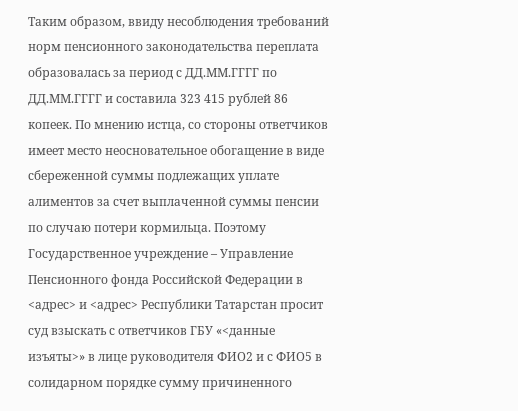Таким образом, ввиду несоблюдения требований норм пенсионного законодательства переплата образовалась за период с ДД.ММ.ГГГГ по ДД.ММ.ГГГГ и составила 323 415 рублей 86 копеек. По мнению истца, со стороны ответчиков имеет место неосновательное обогащение в виде сбереженной суммы подлежащих уплате алиментов за счет выплаченной суммы пенсии по случаю потери кормильца. Поэтому Государственное учреждение – Управление Пенсионного фонда Российской Федерации в <адрес> и <адрес> Республики Татарстан просит суд взыскать с ответчиков ГБУ «<данные изъяты>» в лице руководителя ФИО2 и с ФИО5 в солидарном порядке сумму причиненного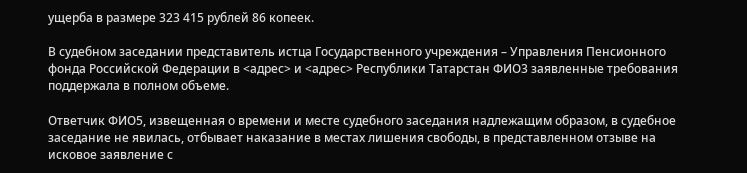ущерба в размере 323 415 рублей 86 копеек.

В судебном заседании представитель истца Государственного учреждения – Управления Пенсионного фонда Российской Федерации в <адрес> и <адрес> Республики Татарстан ФИО3 заявленные требования поддержала в полном объеме.

Ответчик ФИО5, извещенная о времени и месте судебного заседания надлежащим образом, в судебное заседание не явилась, отбывает наказание в местах лишения свободы, в представленном отзыве на исковое заявление с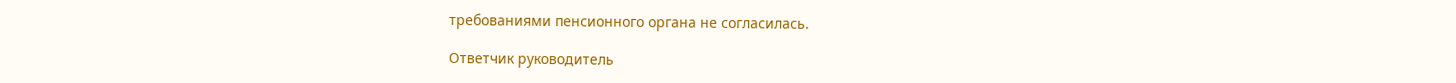требованиями пенсионного органа не согласилась.

Ответчик руководитель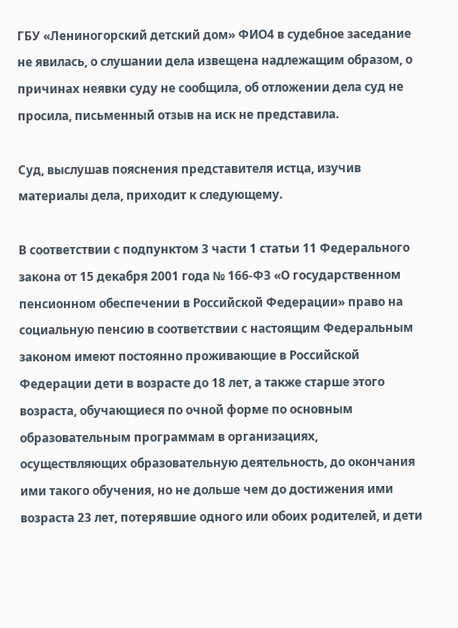ГБУ «Лениногорский детский дом» ФИО4 в судебное заседание не явилась, о слушании дела извещена надлежащим образом, о причинах неявки суду не сообщила, об отложении дела суд не просила, письменный отзыв на иск не представила.

Суд, выслушав пояснения представителя истца, изучив материалы дела, приходит к следующему.

В соответствии с подпунктом 3 части 1 статьи 11 Федерального закона от 15 декабря 2001 года № 166-ФЗ «О государственном пенсионном обеспечении в Российской Федерации» право на социальную пенсию в соответствии с настоящим Федеральным законом имеют постоянно проживающие в Российской Федерации дети в возрасте до 18 лет, а также старше этого возраста, обучающиеся по очной форме по основным образовательным программам в организациях, осуществляющих образовательную деятельность, до окончания ими такого обучения, но не дольше чем до достижения ими возраста 23 лет, потерявшие одного или обоих родителей, и дети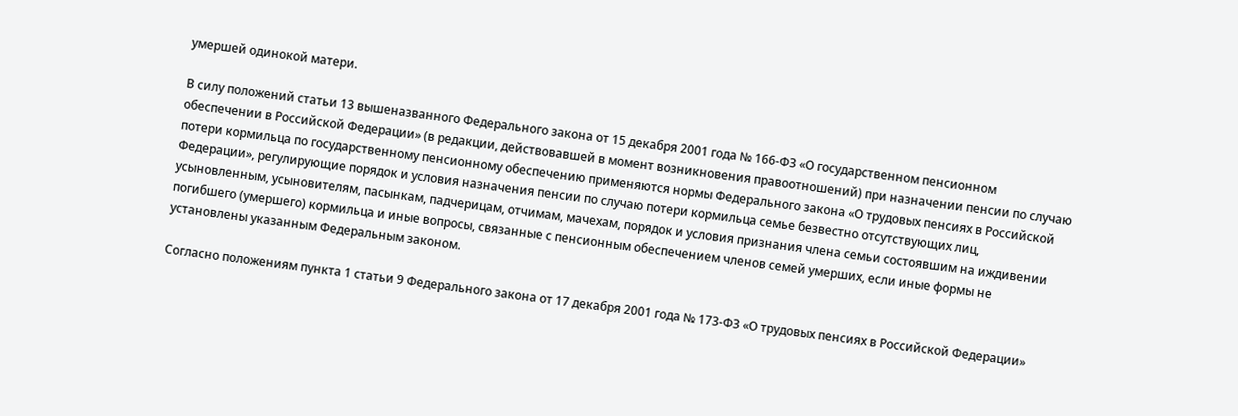умершей одинокой матери.

В силу положений статьи 13 вышеназванного Федерального закона от 15 декабря 2001 года № 166-ФЗ «О государственном пенсионном обеспечении в Российской Федерации» (в редакции, действовавшей в момент возникновения правоотношений) при назначении пенсии по случаю потери кормильца по государственному пенсионному обеспечению применяются нормы Федерального закона «О трудовых пенсиях в Российской Федерации», регулирующие порядок и условия назначения пенсии по случаю потери кормильца семье безвестно отсутствующих лиц, усыновленным, усыновителям, пасынкам, падчерицам, отчимам, мачехам, порядок и условия признания члена семьи состоявшим на иждивении погибшего (умершего) кормильца и иные вопросы, связанные с пенсионным обеспечением членов семей умерших, если иные формы не установлены указанным Федеральным законом.

Согласно положениям пункта 1 статьи 9 Федерального закона от 17 декабря 2001 года № 173-ФЗ «О трудовых пенсиях в Российской Федерации»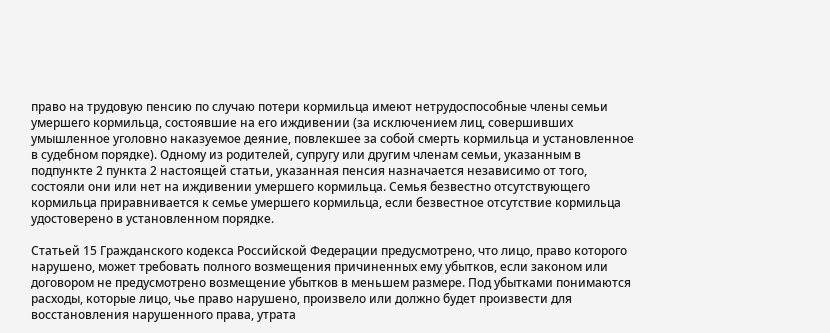право на трудовую пенсию по случаю потери кормильца имеют нетрудоспособные члены семьи умершего кормильца, состоявшие на его иждивении (за исключением лиц, совершивших умышленное уголовно наказуемое деяние, повлекшее за собой смерть кормильца и установленное в судебном порядке). Одному из родителей, супругу или другим членам семьи, указанным в подпункте 2 пункта 2 настоящей статьи, указанная пенсия назначается независимо от того, состояли они или нет на иждивении умершего кормильца. Семья безвестно отсутствующего кормильца приравнивается к семье умершего кормильца, если безвестное отсутствие кормильца удостоверено в установленном порядке.

Статьей 15 Гражданского кодекса Российской Федерации предусмотрено, что лицо, право которого нарушено, может требовать полного возмещения причиненных ему убытков, если законом или договором не предусмотрено возмещение убытков в меньшем размере. Под убытками понимаются расходы, которые лицо, чье право нарушено, произвело или должно будет произвести для восстановления нарушенного права, утрата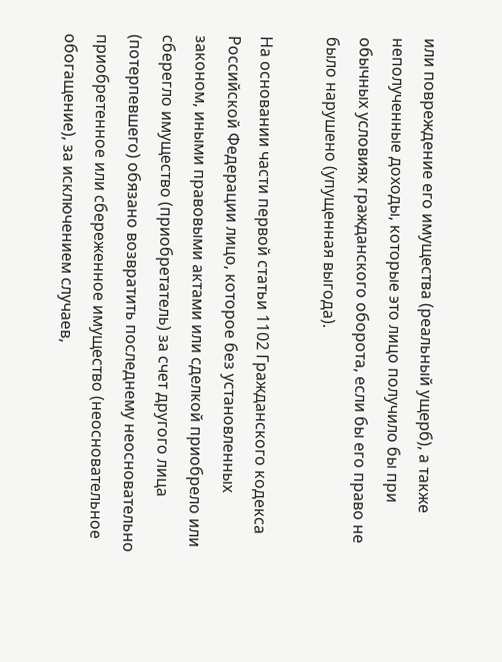или повреждение его имущества (реальный ущерб), а также неполученные доходы, которые это лицо получило бы при обычных условиях гражданского оборота, если бы его право не было нарушено (упущенная выгода).

На основании части первой статьи 1102 Гражданского кодекса Российской Федерации лицо, которое без установленных законом, иными правовыми актами или сделкой приобрело или сберегло имущество (приобретатель) за счет другого лица (потерпевшего) обязано возвратить последнему неосновательно приобретенное или сбереженное имущество (неосновательное обогащение), за исключением случаев,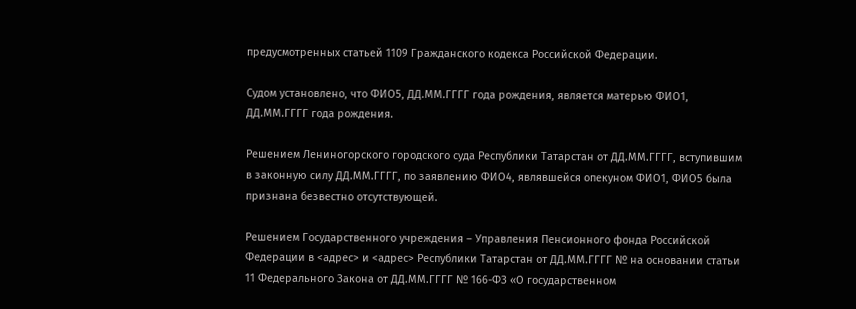предусмотренных статьей 1109 Гражданского кодекса Российской Федерации.

Судом установлено, что ФИО5, ДД.ММ.ГГГГ года рождения, является матерью ФИО1, ДД.ММ.ГГГГ года рождения.

Решением Лениногорского городского суда Республики Татарстан от ДД.ММ.ГГГГ, вступившим в законную силу ДД.ММ.ГГГГ, по заявлению ФИО4, являвшейся опекуном ФИО1, ФИО5 была признана безвестно отсутствующей.

Решением Государственного учреждения – Управления Пенсионного фонда Российской Федерации в <адрес> и <адрес> Республики Татарстан от ДД.ММ.ГГГГ № на основании статьи 11 Федерального Закона от ДД.ММ.ГГГГ № 166-ФЗ «О государственном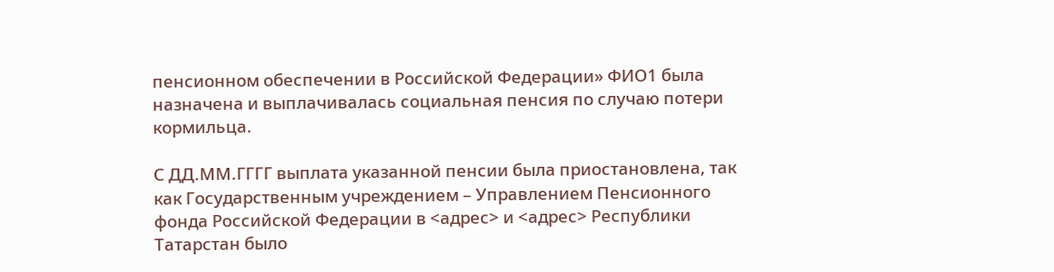пенсионном обеспечении в Российской Федерации» ФИО1 была назначена и выплачивалась социальная пенсия по случаю потери кормильца.

С ДД.ММ.ГГГГ выплата указанной пенсии была приостановлена, так как Государственным учреждением – Управлением Пенсионного фонда Российской Федерации в <адрес> и <адрес> Республики Татарстан было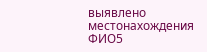выявлено местонахождения ФИО5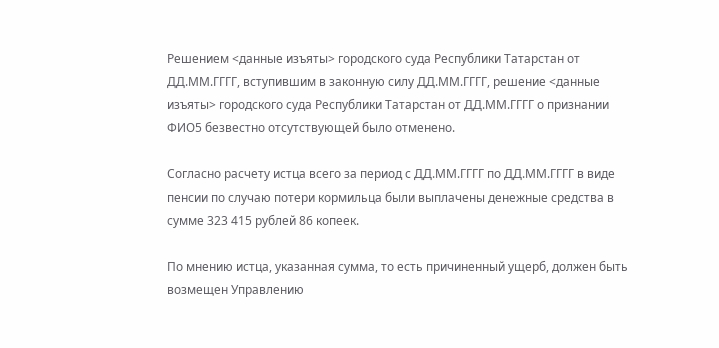Решением <данные изъяты> городского суда Республики Татарстан от ДД.ММ.ГГГГ, вступившим в законную силу ДД.ММ.ГГГГ, решение <данные изъяты> городского суда Республики Татарстан от ДД.ММ.ГГГГ о признании ФИО5 безвестно отсутствующей было отменено.

Согласно расчету истца всего за период с ДД.ММ.ГГГГ по ДД.ММ.ГГГГ в виде пенсии по случаю потери кормильца были выплачены денежные средства в сумме 323 415 рублей 86 копеек.

По мнению истца, указанная сумма, то есть причиненный ущерб, должен быть возмещен Управлению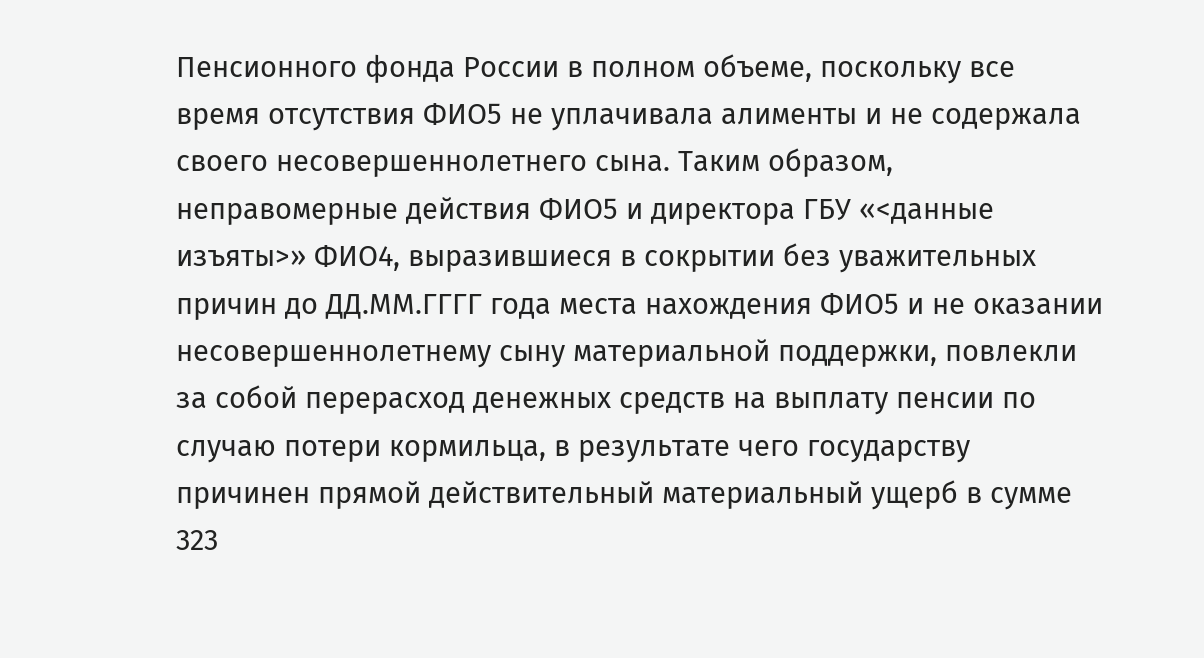Пенсионного фонда России в полном объеме, поскольку все время отсутствия ФИО5 не уплачивала алименты и не содержала своего несовершеннолетнего сына. Таким образом, неправомерные действия ФИО5 и директора ГБУ «<данные изъяты>» ФИО4, выразившиеся в сокрытии без уважительных причин до ДД.ММ.ГГГГ года места нахождения ФИО5 и не оказании несовершеннолетнему сыну материальной поддержки, повлекли за собой перерасход денежных средств на выплату пенсии по случаю потери кормильца, в результате чего государству причинен прямой действительный материальный ущерб в сумме 323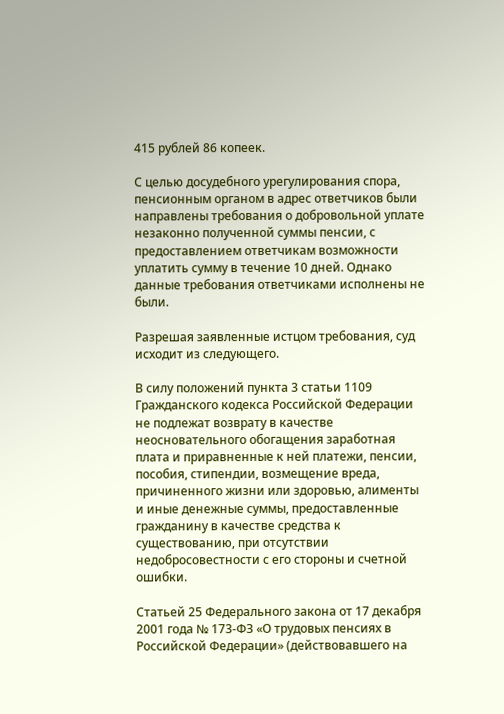415 рублей 86 копеек.

С целью досудебного урегулирования спора, пенсионным органом в адрес ответчиков были направлены требования о добровольной уплате незаконно полученной суммы пенсии, с предоставлением ответчикам возможности уплатить сумму в течение 10 дней. Однако данные требования ответчиками исполнены не были.

Разрешая заявленные истцом требования, суд исходит из следующего.

В силу положений пункта 3 статьи 1109 Гражданского кодекса Российской Федерации не подлежат возврату в качестве неосновательного обогащения заработная плата и приравненные к ней платежи, пенсии, пособия, стипендии, возмещение вреда, причиненного жизни или здоровью, алименты и иные денежные суммы, предоставленные гражданину в качестве средства к существованию, при отсутствии недобросовестности с его стороны и счетной ошибки.

Статьей 25 Федерального закона от 17 декабря 2001 года № 173-ФЗ «О трудовых пенсиях в Российской Федерации» (действовавшего на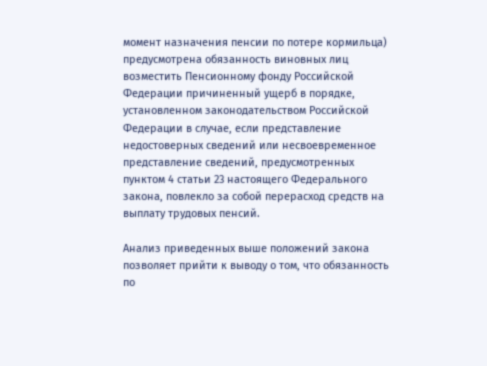момент назначения пенсии по потере кормильца) предусмотрена обязанность виновных лиц возместить Пенсионному фонду Российской Федерации причиненный ущерб в порядке, установленном законодательством Российской Федерации в случае, если представление недостоверных сведений или несвоевременное представление сведений, предусмотренных пунктом 4 статьи 23 настоящего Федерального закона, повлекло за собой перерасход средств на выплату трудовых пенсий.

Анализ приведенных выше положений закона позволяет прийти к выводу о том, что обязанность по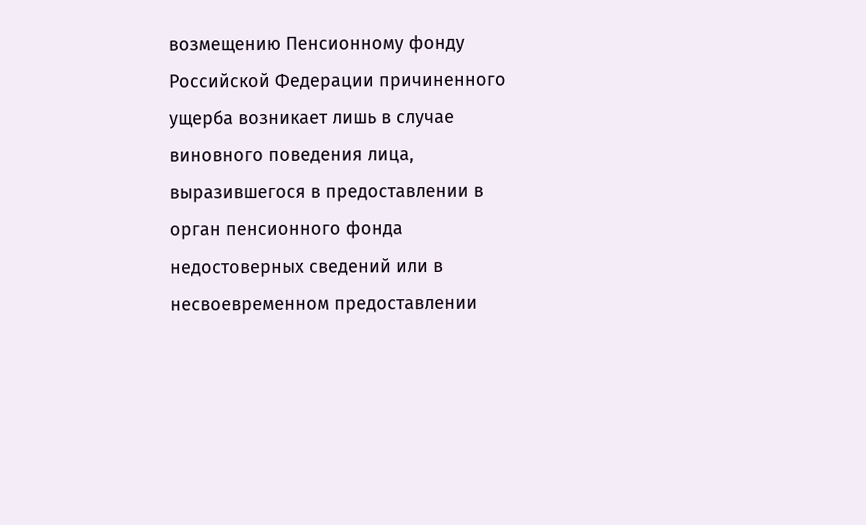возмещению Пенсионному фонду Российской Федерации причиненного ущерба возникает лишь в случае виновного поведения лица, выразившегося в предоставлении в орган пенсионного фонда недостоверных сведений или в несвоевременном предоставлении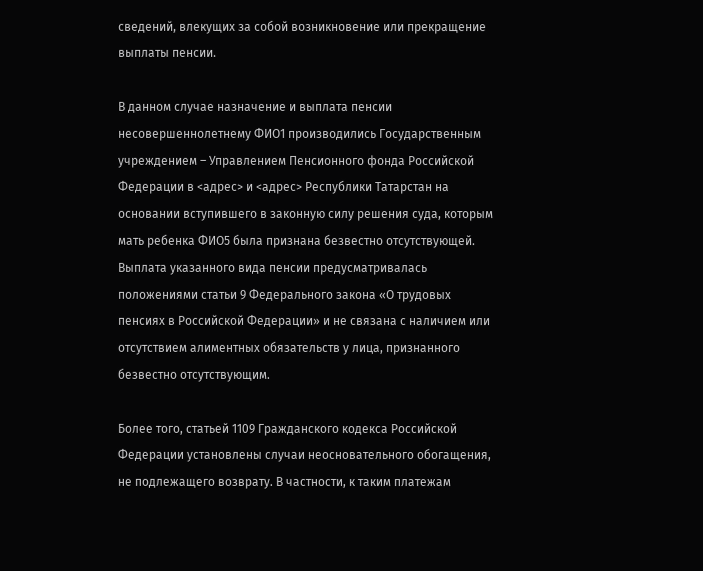сведений, влекущих за собой возникновение или прекращение выплаты пенсии.

В данном случае назначение и выплата пенсии несовершеннолетнему ФИО1 производились Государственным учреждением – Управлением Пенсионного фонда Российской Федерации в <адрес> и <адрес> Республики Татарстан на основании вступившего в законную силу решения суда, которым мать ребенка ФИО5 была признана безвестно отсутствующей. Выплата указанного вида пенсии предусматривалась положениями статьи 9 Федерального закона «О трудовых пенсиях в Российской Федерации» и не связана с наличием или отсутствием алиментных обязательств у лица, признанного безвестно отсутствующим.

Более того, статьей 1109 Гражданского кодекса Российской Федерации установлены случаи неосновательного обогащения, не подлежащего возврату. В частности, к таким платежам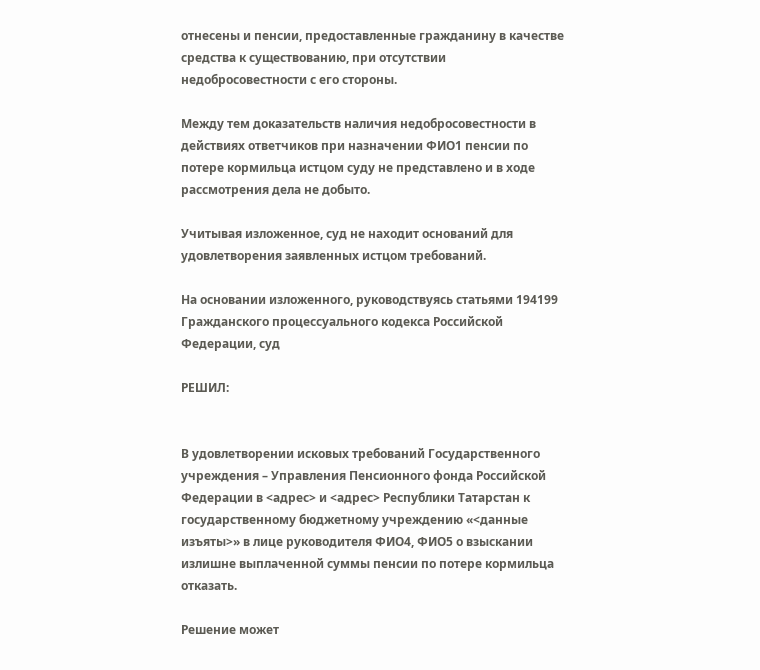отнесены и пенсии, предоставленные гражданину в качестве средства к существованию, при отсутствии недобросовестности с его стороны.

Между тем доказательств наличия недобросовестности в действиях ответчиков при назначении ФИО1 пенсии по потере кормильца истцом суду не представлено и в ходе рассмотрения дела не добыто.

Учитывая изложенное, суд не находит оснований для удовлетворения заявленных истцом требований.

На основании изложенного, руководствуясь статьями 194199 Гражданского процессуального кодекса Российской Федерации, суд

РЕШИЛ:


В удовлетворении исковых требований Государственного учреждения – Управления Пенсионного фонда Российской Федерации в <адрес> и <адрес> Республики Татарстан к государственному бюджетному учреждению «<данные изъяты>» в лице руководителя ФИО4, ФИО5 о взыскании излишне выплаченной суммы пенсии по потере кормильца отказать.

Решение может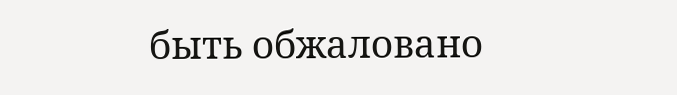быть обжаловано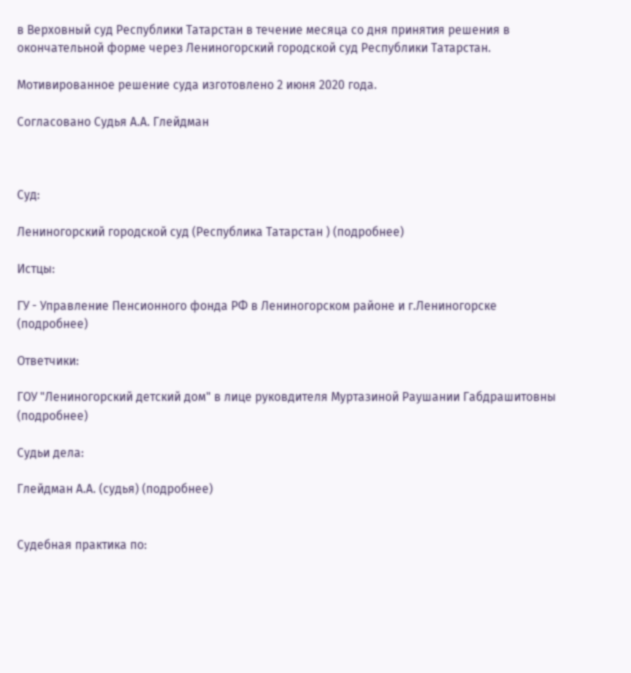в Верховный суд Республики Татарстан в течение месяца со дня принятия решения в окончательной форме через Лениногорский городской суд Республики Татарстан.

Мотивированное решение суда изготовлено 2 июня 2020 года.

Согласовано Судья А.А. Глейдман



Суд:

Лениногорский городской суд (Республика Татарстан ) (подробнее)

Истцы:

ГУ - Управление Пенсионного фонда РФ в Лениногорском районе и г.Лениногорске (подробнее)

Ответчики:

ГОУ "Лениногорский детский дом" в лице руковдителя Муртазиной Раушании Габдрашитовны (подробнее)

Судьи дела:

Глейдман А.А. (судья) (подробнее)


Судебная практика по: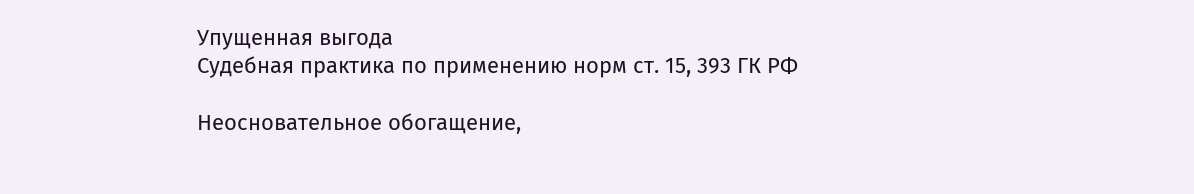Упущенная выгода
Судебная практика по применению норм ст. 15, 393 ГК РФ

Неосновательное обогащение,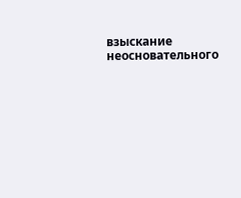взыскание неосновательного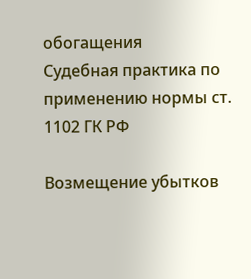обогащения
Судебная практика по применению нормы ст. 1102 ГК РФ

Возмещение убытков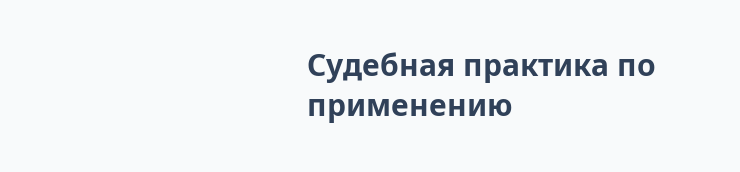Судебная практика по применению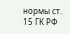нормы ст. 15 ГК РФ